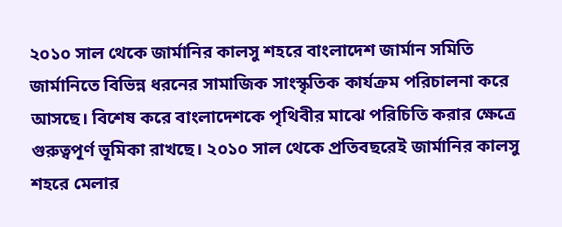২০১০ সাল থেকে জার্মানির কালসু শহরে বাংলাদেশ জার্মান সমিতি জার্মানিতে বিভিন্ন ধরনের সামাজিক সাংস্কৃতিক কার্যক্রম পরিচালনা করে আসছে। বিশেষ করে বাংলাদেশকে পৃথিবীর মাঝে পরিচিতি করার ক্ষেত্রে গুরুত্বপূর্ণ ভূমিকা রাখছে। ২০১০ সাল থেকে প্রতিবছরেই জার্মানির কালসু শহরে মেলার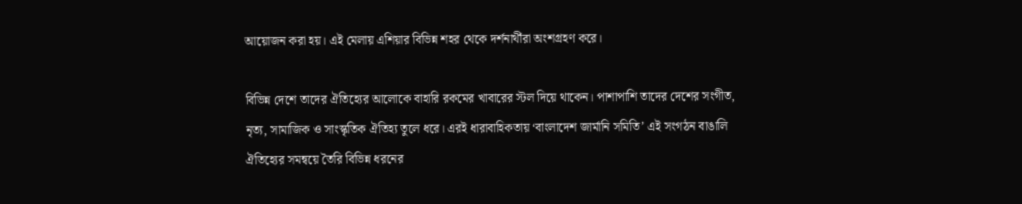আয়োজন করা হয়। এই মেলায় এশিয়ার বিভিন্ন শহর থেকে দর্শনার্থীরা অংশগ্রহণ করে।

বিভিন্ন দেশে তাদের ঐতিহ্যের আলোকে বাহারি রকমের খাবারের স্টল দিয়ে থাকেন। পাশাপাশি তাদের দেশের সংগীত, নৃত্য, সামাজিক ও সাংস্কৃতিক ঐতিহ্য তুলে ধরে। এরই ধারাবাহিকতায় ‘বাংলাদেশ জার্মানি সমিতি’ এই সংগঠন বাঙালি ঐতিহ্যের সমন্বয়ে তৈরি বিভিন্ন ধরনের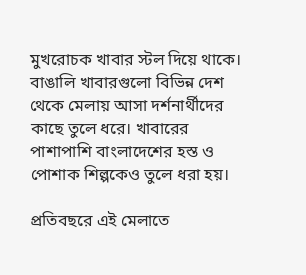মুখরোচক খাবার স্টল দিয়ে থাকে। বাঙালি খাবারগুলো বিভিন্ন দেশ থেকে মেলায় আসা দর্শনার্থীদের কাছে তুলে ধরে। খাবারের পাশাপাশি বাংলাদেশের হস্ত ও পোশাক শিল্পকেও তুলে ধরা হয়।

প্রতিবছরে এই মেলাতে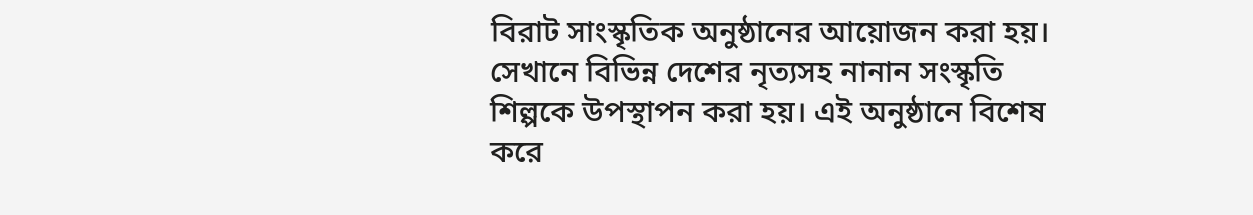বিরাট সাংস্কৃতিক অনুষ্ঠানের আয়োজন করা হয়। সেখানে বিভিন্ন দেশের নৃত্যসহ নানান সংস্কৃতি শিল্পকে উপস্থাপন করা হয়। এই অনুষ্ঠানে বিশেষ করে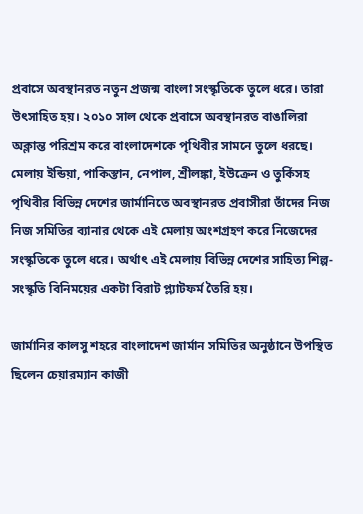প্রবাসে অবস্থানরত নতুন প্রজন্ম বাংলা সংস্কৃতিকে তুলে ধরে। তারা উৎসাহিত হয়। ২০১০ সাল থেকে প্রবাসে অবস্থানরত বাঙালিরা অক্লান্ত পরিশ্রম করে বাংলাদেশকে পৃথিবীর সামনে তুলে ধরছে।
মেলায় ইন্ডিয়া, পাকিস্তান, নেপাল, শ্রীলঙ্কা, ইউক্রেন ও তুর্কিসহ পৃথিবীর বিভিন্ন দেশের জার্মানিতে অবস্থানরত প্রবাসীরা তাঁদের নিজ নিজ সমিতির ব্যানার থেকে এই মেলায় অংশগ্রহণ করে নিজেদের সংস্কৃতিকে তুলে ধরে। অর্থাৎ এই মেলায় বিভিন্ন দেশের সাহিত্য শিল্প-সংস্কৃতি বিনিময়ের একটা বিরাট প্ল্যাটফর্ম তৈরি হয়।

জার্মানির কালসু শহরে বাংলাদেশ জার্মান সমিতির অনুষ্ঠানে উপস্থিত ছিলেন চেয়ারম্যান কাজী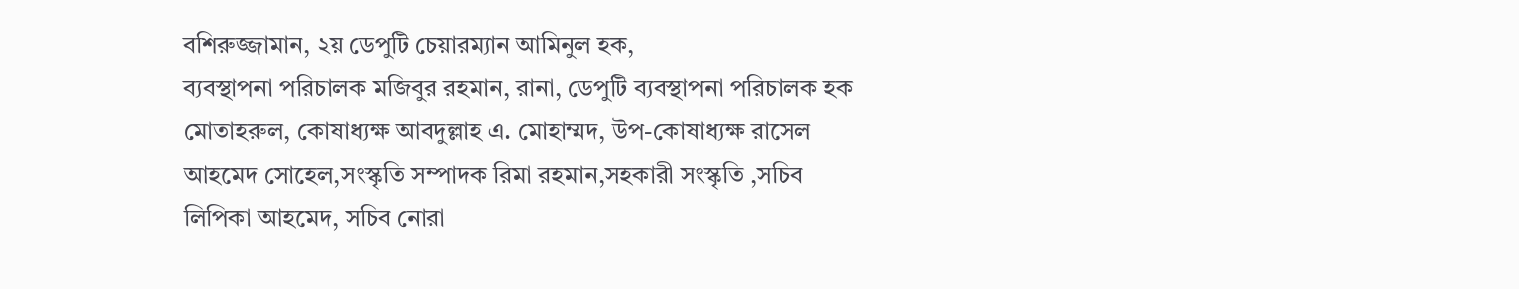বশিরুজ্জামান, ২য় ডেপুটি চেয়ারম্যান আমিনুল হক,
ব্যবস্থাপনা পরিচালক মজিবুর রহমান, রানা, ডেপুটি ব্যবস্থাপনা পরিচালক হক মোতাহরুল, কোষাধ্যক্ষ আবদুল্লাহ এ. মোহাম্মদ, উপ-কোষাধ্যক্ষ রাসেল আহমেদ সোহেল,সংস্কৃতি সম্পাদক রিমা রহমান,সহকারী সংস্কৃতি ,সচিব লিপিকা আহমেদ, সচিব নোরা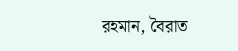রহমান, বৈরাত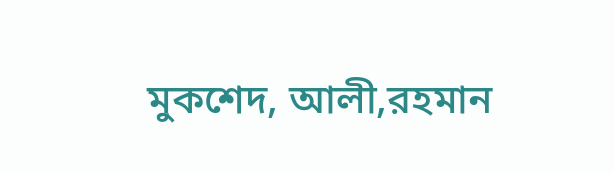মুকশেদ, আলী,রহমান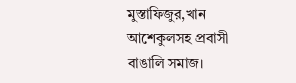মুস্তাফিজুর,খান আশেকুলসহ প্রবাসী বাঙালি সমাজ।